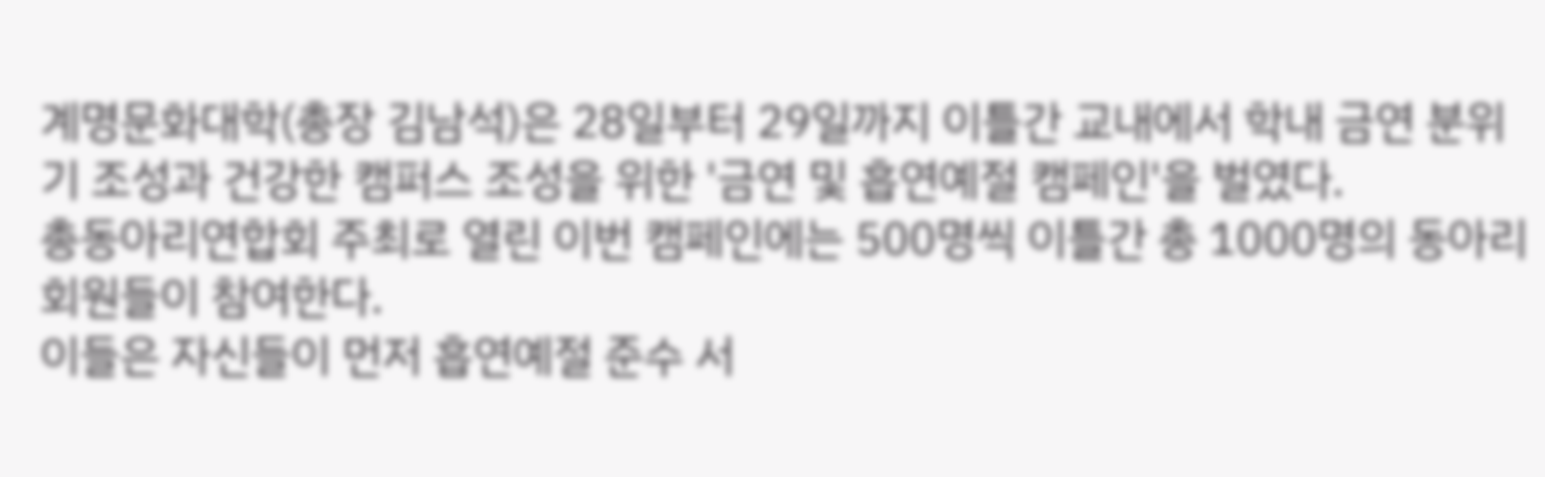계명문화대학(총장 김남석)은 28일부터 29일까지 이틀간 교내에서 학내 금연 분위기 조성과 건강한 캠퍼스 조성을 위한 '금연 및 흡연예절 캠페인'을 벌였다.
총동아리연합회 주최로 열린 이번 캠페인에는 500명씩 이틀간 총 1000명의 동아리 회원들이 참여한다.
이들은 자신들이 먼저 흡연예절 준수 서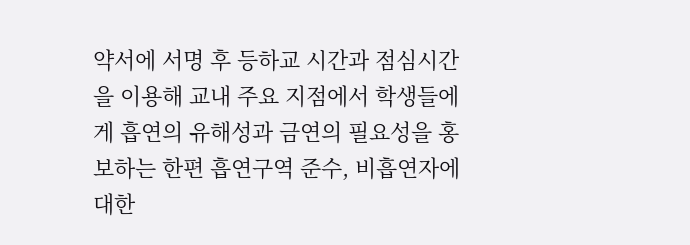약서에 서명 후 등하교 시간과 점심시간을 이용해 교내 주요 지점에서 학생들에게 흡연의 유해성과 금연의 필요성을 홍보하는 한편 흡연구역 준수, 비흡연자에 대한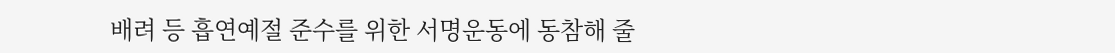배려 등 흡연예절 준수를 위한 서명운동에 동참해 줄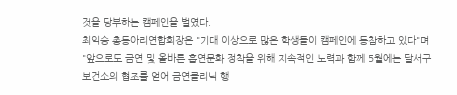것을 당부하는 캠페인을 벌였다.
최익승 총동아리연합회장은 "기대 이상으로 많은 학생들이 캠페인에 동참하고 있다"며 "앞으로도 금연 및 올바른 흡연문화 정착을 위해 지속적인 노력과 함께 5월에는 달서구보건소의 협조를 얻어 금연클리닉 행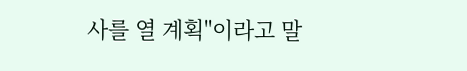사를 열 계획"이라고 말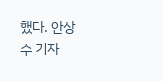했다. 안상수 기자